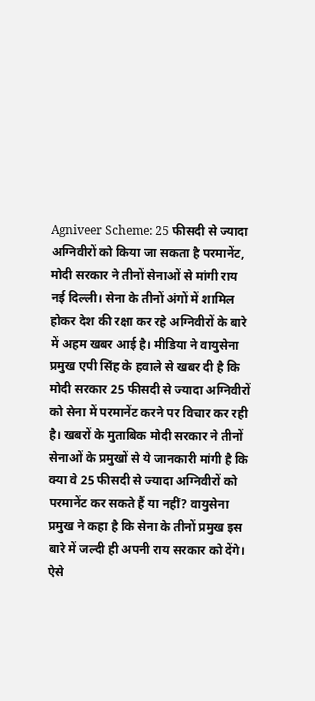Agniveer Scheme: 25 फीसदी से ज्यादा अग्निवीरों को किया जा सकता है परमानेंट, मोदी सरकार ने तीनों सेनाओं से मांगी राय
नई दिल्ली। सेना के तीनों अंगों में शामिल होकर देश की रक्षा कर रहे अग्निवीरों के बारे में अहम खबर आई है। मीडिया ने वायुसेना प्रमुख एपी सिंह के हवाले से खबर दी है कि मोदी सरकार 25 फीसदी से ज्यादा अग्निवीरों को सेना में परमानेंट करने पर विचार कर रही है। खबरों के मुताबिक मोदी सरकार ने तीनों सेनाओं के प्रमुखों से ये जानकारी मांगी है कि क्या वे 25 फीसदी से ज्यादा अग्निवीरों को परमानेंट कर सकते हैं या नहीं? वायुसेना प्रमुख ने कहा है कि सेना के तीनों प्रमुख इस बारे में जल्दी ही अपनी राय सरकार को देंगे। ऐसे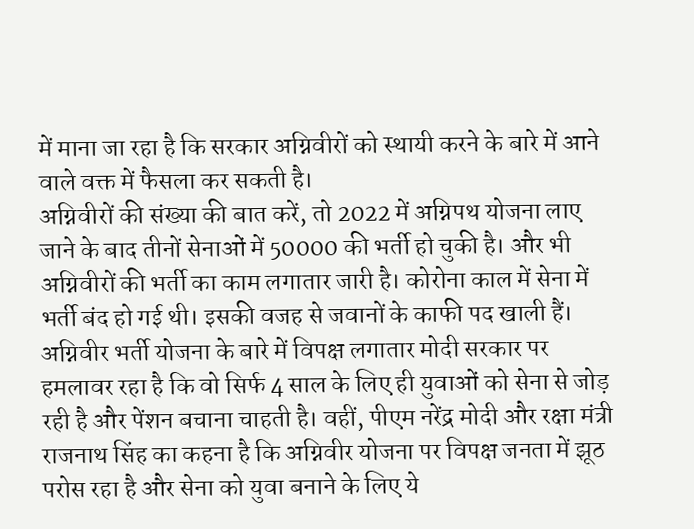में माना जा रहा है कि सरकार अग्निवीरों को स्थायी करने के बारे में आने वाले वक्त में फैसला कर सकती है।
अग्निवीरों की संख्या की बात करें, तो 2022 में अग्निपथ योजना लाए जाने के बाद तीनों सेनाओं में 50000 की भर्ती हो चुकी है। और भी अग्निवीरों की भर्ती का काम लगातार जारी है। कोरोना काल में सेना में भर्ती बंद हो गई थी। इसकी वजह से जवानों के काफी पद खाली हैं। अग्निवीर भर्ती योजना के बारे में विपक्ष लगातार मोदी सरकार पर हमलावर रहा है कि वो सिर्फ 4 साल के लिए ही युवाओं को सेना से जोड़ रही है और पेंशन बचाना चाहती है। वहीं, पीएम नरेंद्र मोदी और रक्षा मंत्री राजनाथ सिंह का कहना है कि अग्निवीर योजना पर विपक्ष जनता में झूठ परोस रहा है और सेना को युवा बनाने के लिए ये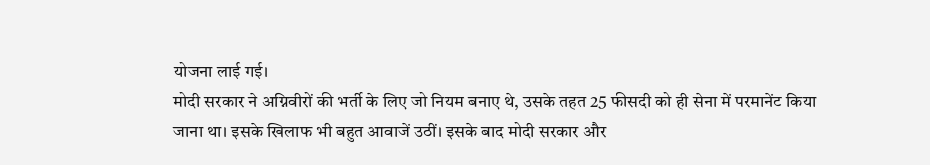योजना लाई गई।
मोदी सरकार ने अग्निवीरों की भर्ती के लिए जो नियम बनाए थे, उसके तहत 25 फीसदी को ही सेना में परमानेंट किया जाना था। इसके खिलाफ भी बहुत आवाजें उठीं। इसके बाद मोदी सरकार और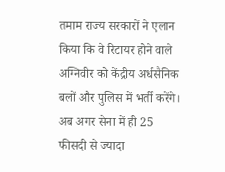तमाम राज्य सरकारों ने एलान किया कि वे रिटायर होने वाले अग्निवीर को केंद्रीय अर्धसैनिक बलों और पुलिस में भर्ती करेंगे। अब अगर सेना में ही 25 फीसदी से ज्यादा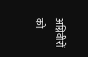अग्निवीरों को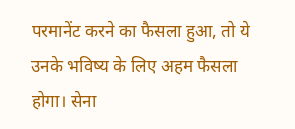परमानेंट करने का फैसला हुआ, तो ये उनके भविष्य के लिए अहम फैसला होगा। सेना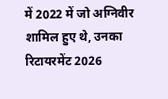में 2022 में जो अग्निवीर शामिल हुए थे, उनका रिटायरमेंट 2026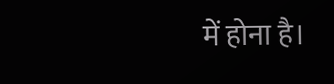में होना है।